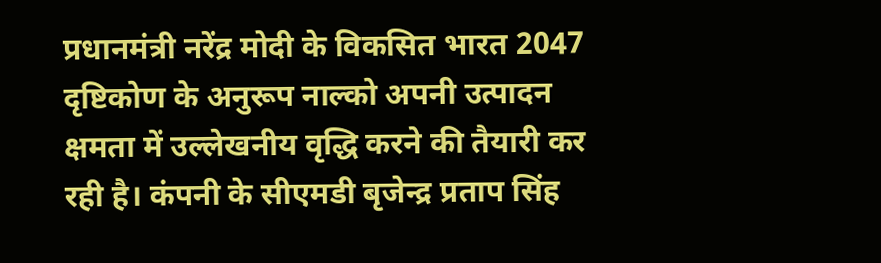प्रधानमंत्री नरेंद्र मोदी के विकसित भारत 2047 दृष्टिकोण के अनुरूप नाल्को अपनी उत्पादन क्षमता में उल्लेखनीय वृद्धि करने की तैयारी कर रही है। कंपनी के सीएमडी बृजेन्द्र प्रताप सिंह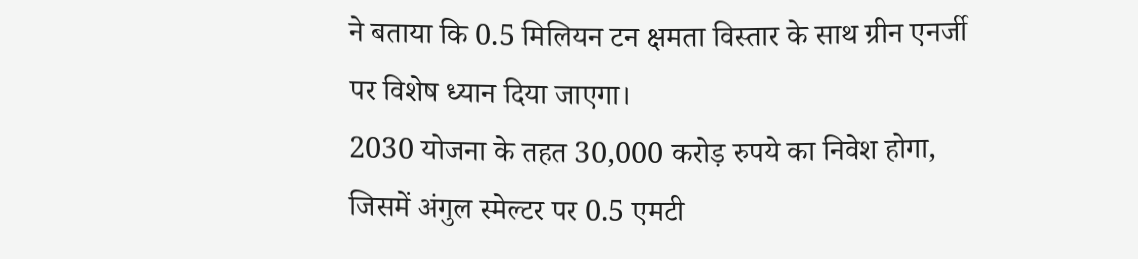ने बताया कि 0.5 मिलियन टन क्षमता विस्तार के साथ ग्रीन एनर्जी पर विशेष ध्यान दिया जाएगा।
2030 योजना के तहत 30,000 करोड़ रुपये का निवेश होगा, जिसमें अंगुल स्मेल्टर पर 0.5 एमटी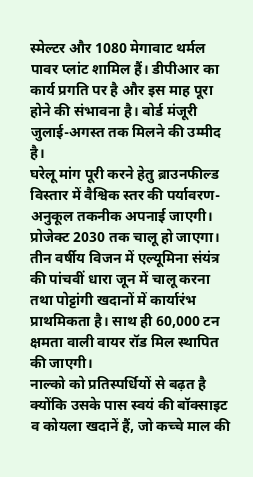स्मेल्टर और 1080 मेगावाट थर्मल पावर प्लांट शामिल हैं। डीपीआर का कार्य प्रगति पर है और इस माह पूरा होने की संभावना है। बोर्ड मंजूरी जुलाई-अगस्त तक मिलने की उम्मीद है।
घरेलू मांग पूरी करने हेतु ब्राउनफील्ड विस्तार में वैश्विक स्तर की पर्यावरण-अनुकूल तकनीक अपनाई जाएगी। प्रोजेक्ट 2030 तक चालू हो जाएगा।
तीन वर्षीय विजन में एल्यूमिना संयंत्र की पांचवीं धारा जून में चालू करना तथा पोट्टांगी खदानों में कार्यारंभ प्राथमिकता है। साथ ही 60,000 टन क्षमता वाली वायर रॉड मिल स्थापित की जाएगी।
नाल्को को प्रतिस्पर्धियों से बढ़त है क्योंकि उसके पास स्वयं की बॉक्साइट व कोयला खदानें हैं, जो कच्चे माल की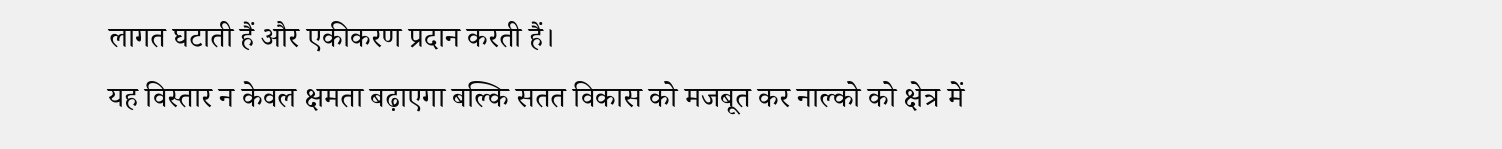लागत घटाती हैं और एकीकरण प्रदान करती हैं।
यह विस्तार न केवल क्षमता बढ़ाएगा बल्कि सतत विकास को मजबूत कर नाल्को को क्षेत्र में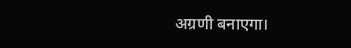अग्रणी बनाएगा।